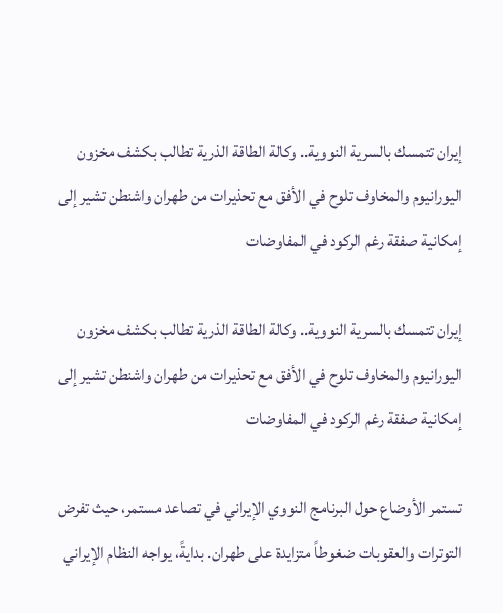إيران تتمسك بالسرية النووية.. وكالة الطاقة الذرية تطالب بكشف مخزون اليورانيوم والمخاوف تلوح في الأفق مع تحذيرات من طهران واشنطن تشير إلى إمكانية صفقة رغم الركود في المفاوضات

إيران تتمسك بالسرية النووية.. وكالة الطاقة الذرية تطالب بكشف مخزون اليورانيوم والمخاوف تلوح في الأفق مع تحذيرات من طهران واشنطن تشير إلى إمكانية صفقة رغم الركود في المفاوضات

تستمر الأوضاع حول البرنامج النووي الإيراني في تصاعد مستمر، حيث تفرض التوترات والعقوبات ضغوطاً متزايدة على طهران. بدايةً، يواجه النظام الإيراني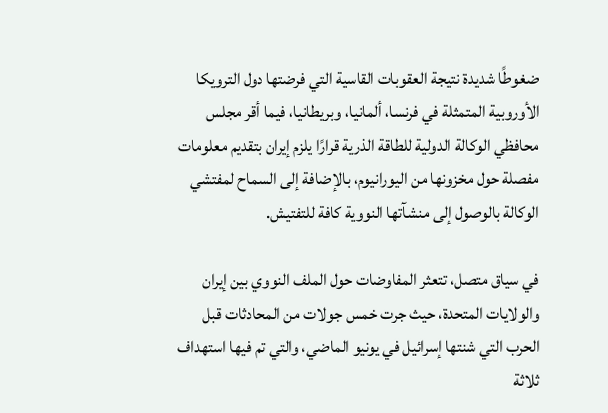ضغوطًا شديدة نتيجة العقوبات القاسية التي فرضتها دول الترويكا الأوروبية المتمثلة في فرنسا، ألمانيا، وبريطانيا، فيما أقر مجلس محافظي الوكالة الدولية للطاقة الذرية قرارًا يلزم إيران بتقديم معلومات مفصلة حول مخزونها من اليورانيوم، بالإضافة إلى السماح لمفتشي الوكالة بالوصول إلى منشآتها النووية كافة للتفتيش.

في سياق متصل، تتعثر المفاوضات حول الملف النووي بين إيران والولايات المتحدة، حيث جرت خمس جولات من المحادثات قبل الحرب التي شنتها إسرائيل في يونيو الماضي، والتي تم فيها استهداف ثلاثة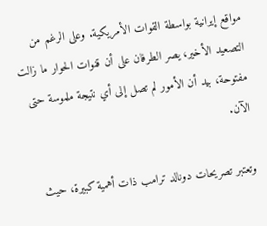مواقع إيرانية بواسطة القوات الأمريكية. وعلى الرغم من التصعيد الأخير، يصر الطرفان على أن قنوات الحوار ما زالت مفتوحة، بيد أن الأمور لم تصل إلى أي نتيجة ملموسة حتى الآن.

وتعتبر تصريحات دونالد ترامب ذات أهمية كبيرة، حيث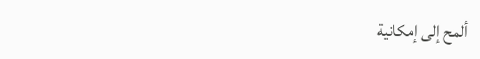ألمح إلى إمكانية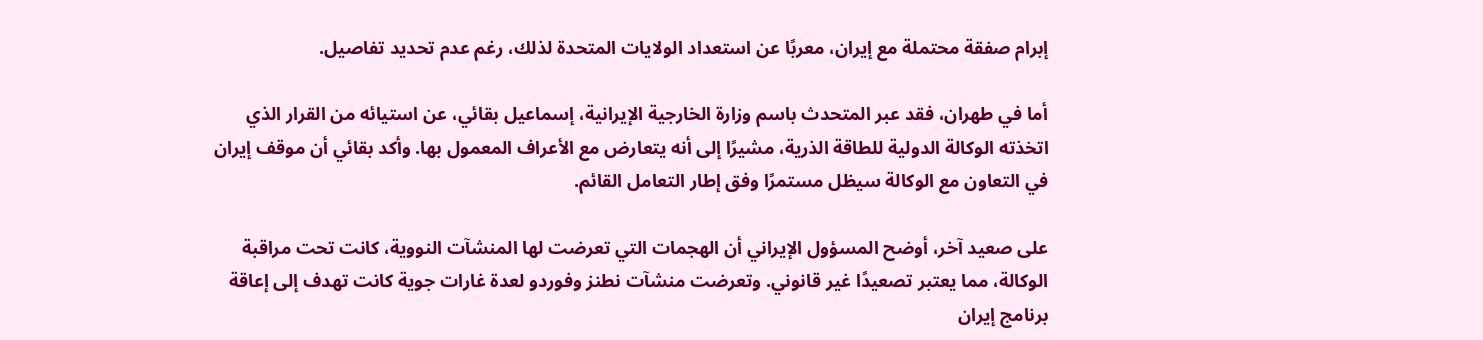إبرام صفقة محتملة مع إيران، معربًا عن استعداد الولايات المتحدة لذلك، رغم عدم تحديد تفاصيل.

أما في طهران، فقد عبر المتحدث باسم وزارة الخارجية الإيرانية، إسماعيل بقائي، عن استيائه من القرار الذي اتخذته الوكالة الدولية للطاقة الذرية، مشيرًا إلى أنه يتعارض مع الأعراف المعمول بها. وأكد بقائي أن موقف إيران في التعاون مع الوكالة سيظل مستمرًا وفق إطار التعامل القائم.

على صعيد آخر، أوضح المسؤول الإيراني أن الهجمات التي تعرضت لها المنشآت النووية، كانت تحت مراقبة الوكالة، مما يعتبر تصعيدًا غير قانوني. وتعرضت منشآت نطنز وفوردو لعدة غارات جوية كانت تهدف إلى إعاقة برنامج إيران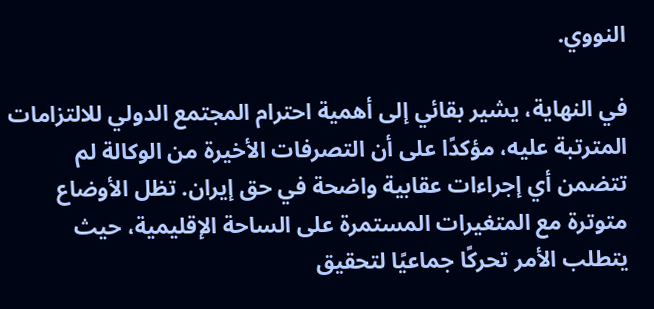النووي.

في النهاية، يشير بقائي إلى أهمية احترام المجتمع الدولي للالتزامات المترتبة عليه، مؤكدًا على أن التصرفات الأخيرة من الوكالة لم تتضمن أي إجراءات عقابية واضحة في حق إيران. تظل الأوضاع متوترة مع المتغيرات المستمرة على الساحة الإقليمية، حيث يتطلب الأمر تحركًا جماعيًا لتحقيق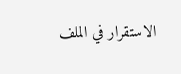الاستقرار في الملف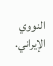النووي الإيراني.